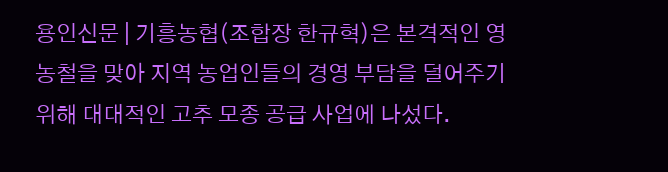용인신문 | 기흥농협(조합장 한규혁)은 본격적인 영농철을 맞아 지역 농업인들의 경영 부담을 덜어주기 위해 대대적인 고추 모종 공급 사업에 나섰다.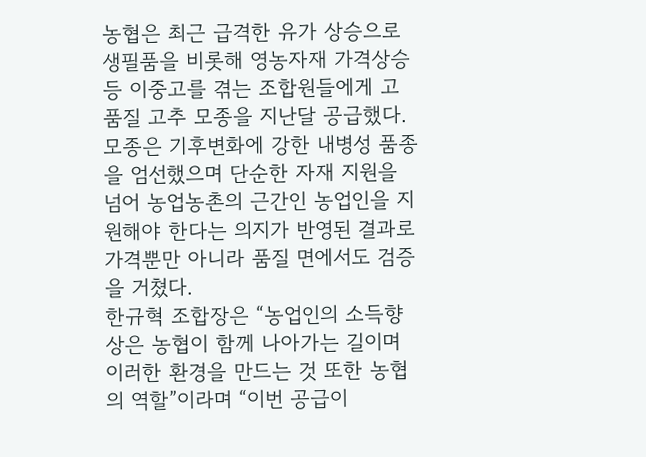농협은 최근 급격한 유가 상승으로 생필품을 비롯해 영농자재 가격상승 등 이중고를 겪는 조합원들에게 고품질 고추 모종을 지난달 공급했다.
모종은 기후변화에 강한 내병성 품종을 엄선했으며 단순한 자재 지원을 넘어 농업농촌의 근간인 농업인을 지원해야 한다는 의지가 반영된 결과로 가격뿐만 아니라 품질 면에서도 검증을 거쳤다.
한규혁 조합장은 “농업인의 소득향상은 농협이 함께 나아가는 길이며 이러한 환경을 만드는 것 또한 농협의 역할”이라며 “이번 공급이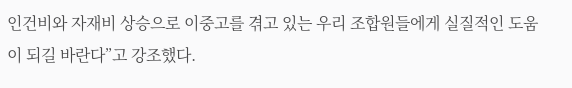인건비와 자재비 상승으로 이중고를 겪고 있는 우리 조합원들에게 실질적인 도움이 되길 바란다”고 강조했다.